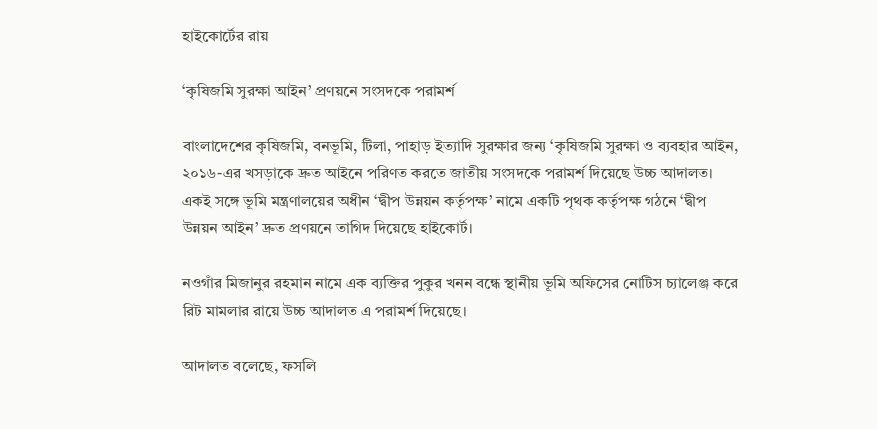হাইকোর্টের রায়

‘কৃষিজমি সুরক্ষা আইন’ প্রণয়নে সংসদকে পরামর্শ

বাংলাদেশের কৃষিজমি, বনভূমি, টিলা, পাহাড় ইত্যাদি সুরক্ষার জন্য ‘কৃষিজমি সুরক্ষা ও ব্যবহার আইন, ২০১৬-এর খসড়াকে দ্রুত আইনে পরিণত করতে জাতীয় সংসদকে পরামর্শ দিয়েছে উচ্চ আদালত। একই সঙ্গে ভূমি মন্ত্রণালয়ের অধীন ‘দ্বীপ উন্নয়ন কর্তৃপক্ষ’ নামে একটি পৃথক কর্তৃপক্ষ গঠনে ‘দ্বীপ উন্নয়ন আইন’ দ্রুত প্রণয়নে তাগিদ দিয়েছে হাইকোর্ট।

নওগাঁর মিজানুর রহমান নামে এক ব্যক্তির পুকুর খনন বন্ধে স্থানীয় ভূমি অফিসের নোটিস চ্যালেঞ্জ করে রিট মামলার রায়ে উচ্চ আদালত এ পরামর্শ দিয়েছে।

আদালত বলেছে, ফসলি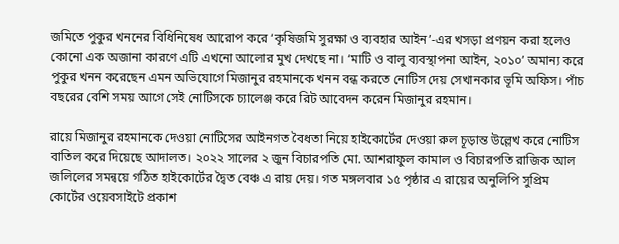জমিতে পুকুর খননের বিধিনিষেধ আরোপ করে ‘কৃষিজমি সুরক্ষা ও ব্যবহার আইন’-এর খসড়া প্রণয়ন করা হলেও কোনো এক অজানা কারণে এটি এখনো আলোর মুখ দেখছে না। ‘মাটি ও বালু ব্যবস্থাপনা আইন, ২০১০’ অমান্য করে পুকুর খনন করেছেন এমন অভিযোগে মিজানুর রহমানকে খনন বন্ধ করতে নোটিস দেয় সেখানকার ভূমি অফিস। পাঁচ বছরের বেশি সময় আগে সেই নোটিসকে চ্যালেঞ্জ করে রিট আবেদন করেন মিজানুর রহমান।

রায়ে মিজানুর রহমানকে দেওয়া নোটিসের আইনগত বৈধতা নিয়ে হাইকোর্টের দেওয়া রুল চূড়ান্ত উল্লেখ করে নোটিস বাতিল করে দিয়েছে আদালত। ২০২২ সালের ২ জুন বিচারপতি মো. আশরাফুল কামাল ও বিচারপতি রাজিক আল জলিলের সমন্বয়ে গঠিত হাইকোর্টের দ্বৈত বেঞ্চ এ রায় দেয়। গত মঙ্গলবার ১৫ পৃষ্ঠার এ রায়ের অনুলিপি সুপ্রিম কোর্টের ওয়েবসাইটে প্রকাশ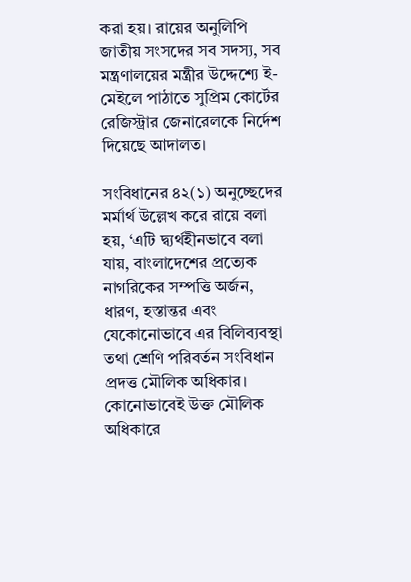করা হয়। রায়ের অনুলিপি জাতীয় সংসদের সব সদস্য, সব মন্ত্রণালয়ের মন্ত্রীর উদ্দেশ্যে ই-মেইলে পাঠাতে সুপ্রিম কোর্টের রেজিস্ট্রার জেনারেলকে নির্দেশ দিয়েছে আদালত।

সংবিধানের ৪২(১) অনুচ্ছেদের মর্মার্থ উল্লেখ করে রায়ে বলা হয়, ‘এটি দ্ব্যর্থহীনভাবে বলা যায়, বাংলাদেশের প্রত্যেক নাগরিকের সম্পত্তি অর্জন, ধারণ, হস্তান্তর এবং যেকোনোভাবে এর বিলিব্যবস্থা তথা শ্রেণি পরিবর্তন সংবিধান প্রদত্ত মৌলিক অধিকার। কোনোভাবেই উক্ত মৌলিক অধিকারে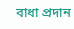বাধা প্রদান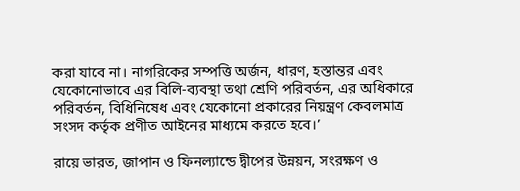করা যাবে না। নাগরিকের সম্পত্তি অর্জন, ধারণ, হস্তান্তর এবং যেকোনোভাবে এর বিলি-ব্যবস্থা তথা শ্রেণি পরিবর্তন, এর অধিকারে পরিবর্তন, বিধিনিষেধ এবং যেকোনো প্রকারের নিয়ন্ত্রণ কেবলমাত্র সংসদ কর্তৃক প্রণীত আইনের মাধ্যমে করতে হবে।’

রায়ে ভারত, জাপান ও ফিনল্যান্ডে দ্বীপের উন্নয়ন, সংরক্ষণ ও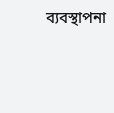ব্যবস্থাপনা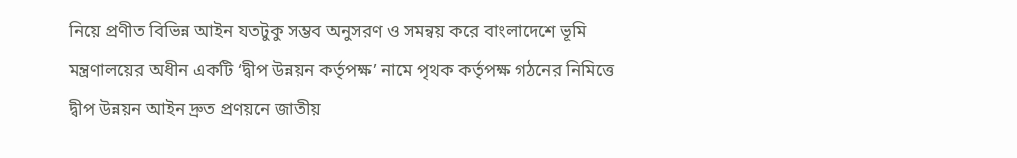নিয়ে প্রণীত বিভিন্ন আইন যতটুকু সম্ভব অনুসরণ ও সমন্বয় করে বাংলাদেশে ভূমি মন্ত্রণালয়ের অধীন একটি ‘দ্বীপ উন্নয়ন কর্তৃপক্ষ’ নামে পৃথক কর্তৃপক্ষ গঠনের নিমিত্তে দ্বীপ উন্নয়ন আইন দ্রুত প্রণয়নে জাতীয়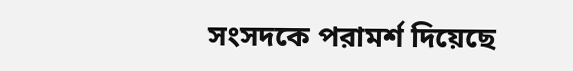সংসদকে পরামর্শ দিয়েছে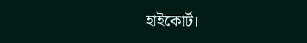হাইকোর্ট।